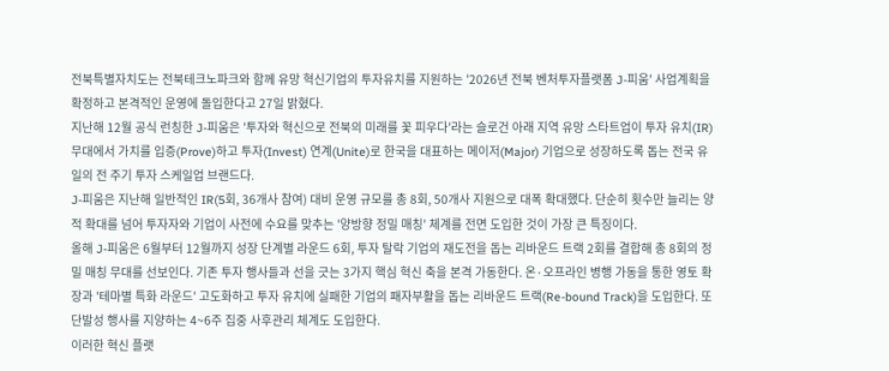전북특별자치도는 전북테크노파크와 함께 유망 혁신기업의 투자유치를 지원하는 '2026년 전북 벤처투자플랫폼 J-피움' 사업계획을 확정하고 본격적인 운영에 돌입한다고 27일 밝혔다.
지난해 12월 공식 런칭한 J-피움은 '투자와 혁신으로 전북의 미래를 꽃 피우다'라는 슬로건 아래 지역 유망 스타트업이 투자 유치(IR) 무대에서 가치를 입증(Prove)하고 투자(Invest) 연계(Unite)로 한국을 대표하는 메이저(Major) 기업으로 성장하도록 돕는 전국 유일의 전 주기 투자 스케일업 브랜드다.
J-피움은 지난해 일반적인 IR(5회, 36개사 참여) 대비 운영 규모를 총 8회, 50개사 지원으로 대폭 확대했다. 단순히 횟수만 늘리는 양적 확대를 넘어 투자자와 기업이 사전에 수요를 맞추는 '양방향 정밀 매칭' 체계를 전면 도입한 것이 가장 큰 특징이다.
올해 J-피움은 6월부터 12월까지 성장 단계별 라운드 6회, 투자 탈락 기업의 재도전을 돕는 리바운드 트랙 2회를 결합해 총 8회의 정밀 매칭 무대를 선보인다. 기존 투자 행사들과 선을 긋는 3가지 핵심 혁신 축을 본격 가동한다. 온·오프라인 병행 가동을 통한 영토 확장과 '테마별 특화 라운드' 고도화하고 투자 유치에 실패한 기업의 패자부활을 돕는 리바운드 트랙(Re-bound Track)을 도입한다. 또 단발성 행사를 지양하는 4~6주 집중 사후관리 체계도 도입한다.
이러한 혁신 플랫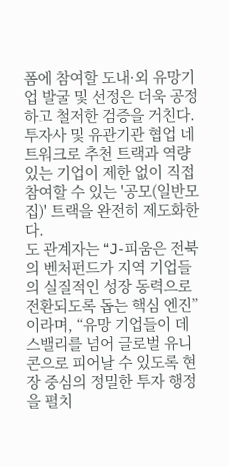폼에 참여할 도내·외 유망기업 발굴 및 선정은 더욱 공정하고 철저한 검증을 거친다. 투자사 및 유관기관 협업 네트워크로 추천 트랙과 역량 있는 기업이 제한 없이 직접 참여할 수 있는 '공모(일반모집)' 트랙을 완전히 제도화한다.
도 관계자는 “J-피움은 전북의 벤처펀드가 지역 기업들의 실질적인 성장 동력으로 전환되도록 돕는 핵심 엔진”이라며, “유망 기업들이 데스밸리를 넘어 글로벌 유니콘으로 피어날 수 있도록 현장 중심의 정밀한 투자 행정을 펼치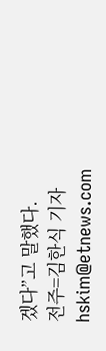겠다”고 말했다.
전주=김한식 기자 hskim@etnews.com